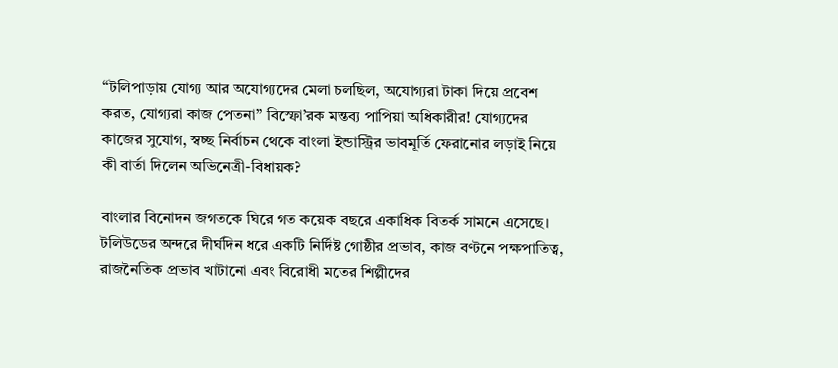“টলিপাড়ায় যোগ্য আর অযোগ্যদের মেলা চলছিল, অযোগ্যরা টাকা দিয়ে প্রবেশ করত, যোগ্যরা কাজ পেতনা” বিস্ফো’রক মন্তব্য পাপিয়া অধিকারীর! যোগ্যদের কাজের সুযোগ, স্বচ্ছ নির্বাচন থেকে বাংলা ইন্ডাস্ট্রির ভাবমূর্তি ফেরানোর লড়াই নিয়ে কী বার্তা দিলেন অভিনেত্রী-বিধায়ক?

বাংলার বিনোদন জগতকে ঘিরে গত কয়েক বছরে একাধিক বিতর্ক সামনে এসেছে। টলিউডের অন্দরে দীর্ঘদিন ধরে একটি নির্দিষ্ট গোষ্ঠীর প্রভাব, কাজ বণ্টনে পক্ষপাতিত্ব, রাজনৈতিক প্রভাব খাটানো এবং বিরোধী মতের শিল্পীদের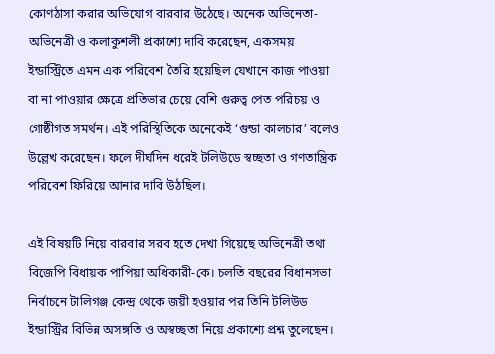কোণঠাসা করার অভিযোগ বারবার উঠেছে। অনেক অভিনেতা-অভিনেত্রী ও কলাকুশলী প্রকাশ্যে দাবি করেছেন, একসময় ইন্ডাস্ট্রিতে এমন এক পরিবেশ তৈরি হয়েছিল যেখানে কাজ পাওয়া বা না পাওয়ার ক্ষেত্রে প্রতিভার চেয়ে বেশি গুরুত্ব পেত পরিচয় ও গোষ্ঠীগত সমর্থন। এই পরিস্থিতিকে অনেকেই ‘গুন্ডা কালচার’ বলেও উল্লেখ করেছেন। ফলে দীর্ঘদিন ধরেই টলিউডে স্বচ্ছতা ও গণতান্ত্রিক পরিবেশ ফিরিয়ে আনার দাবি উঠছিল।

এই বিষয়টি নিয়ে বারবার সরব হতে দেখা গিয়েছে অভিনেত্রী তথা বিজেপি বিধায়ক পাপিয়া অধিকারী-কে। চলতি বছরের বিধানসভা নির্বাচনে টালিগঞ্জ কেন্দ্র থেকে জয়ী হওয়ার পর তিনি টলিউড ইন্ডাস্ট্রির বিভিন্ন অসঙ্গতি ও অস্বচ্ছতা নিয়ে প্রকাশ্যে প্রশ্ন তুলেছেন।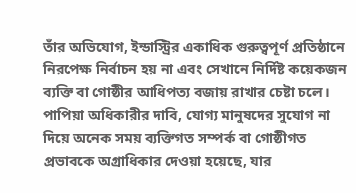তাঁর অভিযোগ, ইন্ডাস্ট্রির একাধিক গুরুত্বপূর্ণ প্রতিষ্ঠানে নিরপেক্ষ নির্বাচন হয় না এবং সেখানে নির্দিষ্ট কয়েকজন ব্যক্তি বা গোষ্ঠীর আধিপত্য বজায় রাখার চেষ্টা চলে। পাপিয়া অধিকারীর দাবি, যোগ্য মানুষদের সুযোগ না দিয়ে অনেক সময় ব্যক্তিগত সম্পর্ক বা গোষ্ঠীগত প্রভাবকে অগ্রাধিকার দেওয়া হয়েছে, যার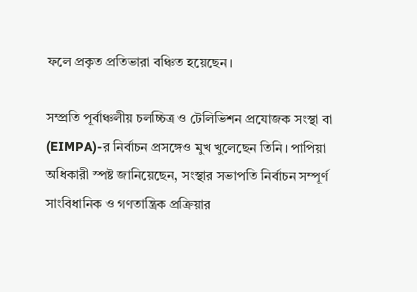ফলে প্রকৃত প্রতিভারা বঞ্চিত হয়েছেন।

সম্প্রতি পূর্বাঞ্চলীয় চলচ্চিত্র ও টেলিভিশন প্রযোজক সংস্থা বা (EIMPA)-র নির্বাচন প্রসঙ্গেও মুখ খুলেছেন তিনি। পাপিয়া অধিকারী স্পষ্ট জানিয়েছেন, সংস্থার সভাপতি নির্বাচন সম্পূর্ণ সাংবিধানিক ও গণতান্ত্রিক প্রক্রিয়ার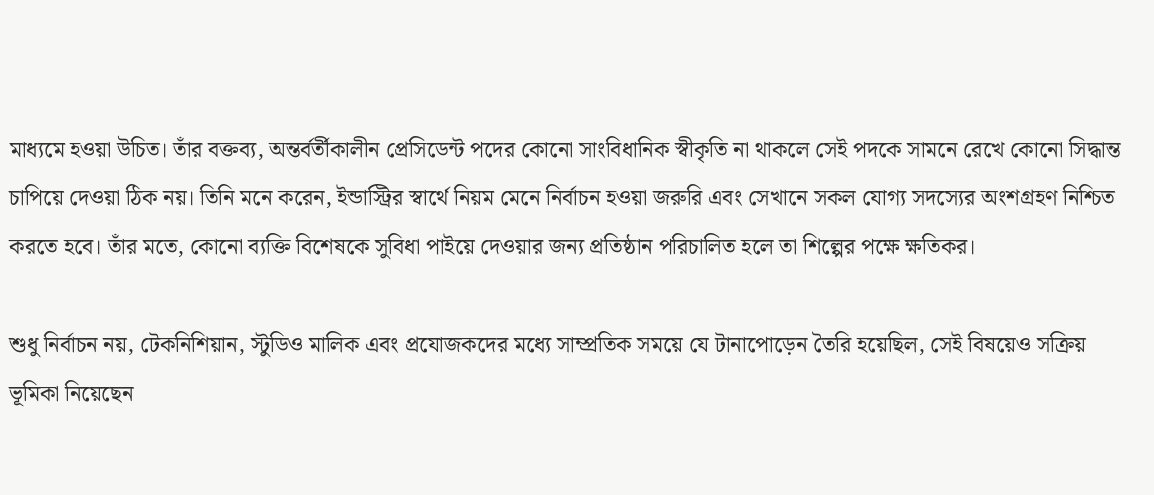মাধ্যমে হওয়া উচিত। তাঁর বক্তব্য, অন্তর্বর্তীকালীন প্রেসিডেন্ট পদের কোনো সাংবিধানিক স্বীকৃতি না থাকলে সেই পদকে সামনে রেখে কোনো সিদ্ধান্ত চাপিয়ে দেওয়া ঠিক নয়। তিনি মনে করেন, ইন্ডাস্ট্রির স্বার্থে নিয়ম মেনে নির্বাচন হওয়া জরুরি এবং সেখানে সকল যোগ্য সদস্যের অংশগ্রহণ নিশ্চিত করতে হবে। তাঁর মতে, কোনো ব্যক্তি বিশেষকে সুবিধা পাইয়ে দেওয়ার জন্য প্রতিষ্ঠান পরিচালিত হলে তা শিল্পের পক্ষে ক্ষতিকর।

শুধু নির্বাচন নয়, টেকনিশিয়ান, স্টুডিও মালিক এবং প্রযোজকদের মধ্যে সাম্প্রতিক সময়ে যে টানাপোড়েন তৈরি হয়েছিল, সেই বিষয়েও সক্রিয় ভূমিকা নিয়েছেন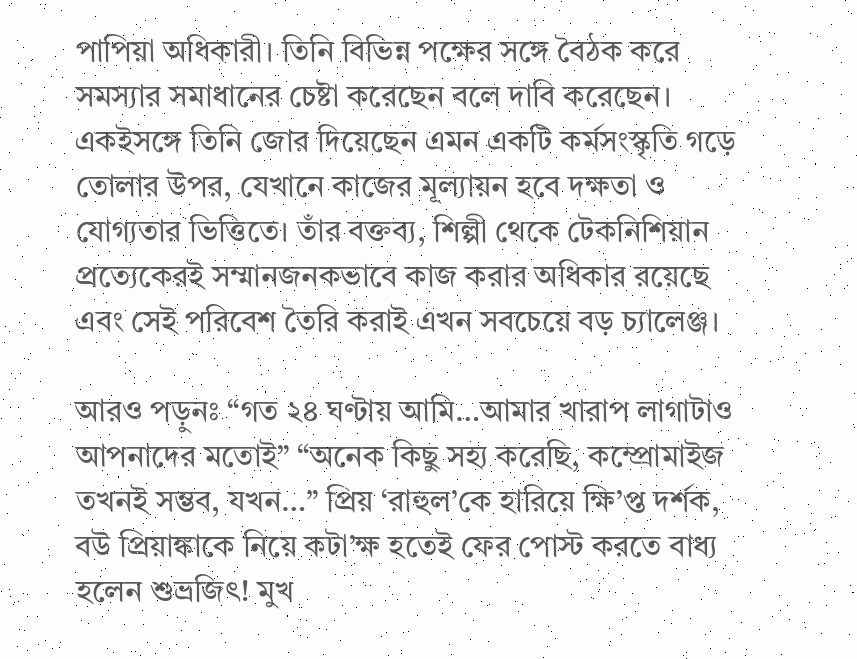পাপিয়া অধিকারী। তিনি বিভিন্ন পক্ষের সঙ্গে বৈঠক করে সমস্যার সমাধানের চেষ্টা করেছেন বলে দাবি করেছেন। একইসঙ্গে তিনি জোর দিয়েছেন এমন একটি কর্মসংস্কৃতি গড়ে তোলার উপর, যেখানে কাজের মূল্যায়ন হবে দক্ষতা ও যোগ্যতার ভিত্তিতে। তাঁর বক্তব্য, শিল্পী থেকে টেকনিশিয়ান প্রত্যেকেরই সম্মানজনকভাবে কাজ করার অধিকার রয়েছে এবং সেই পরিবেশ তৈরি করাই এখন সবচেয়ে বড় চ্যালেঞ্জ।

আরও পড়ুনঃ “গত ২৪ ঘণ্টায় আমি…আমার খারাপ লাগাটাও আপনাদের মতোই” “অনেক কিছু সহ্য করেছি, কম্প্রোমাইজ তখনই সম্ভব, যখন…” প্রিয় ‘রাহুল’কে হারিয়ে ক্ষি’প্ত দর্শক, বউ প্রিয়াঙ্কাকে নিয়ে কটা’ক্ষ হতেই ফের পোস্ট করতে বাধ্য হলেন শুভ্রজিৎ! মুখ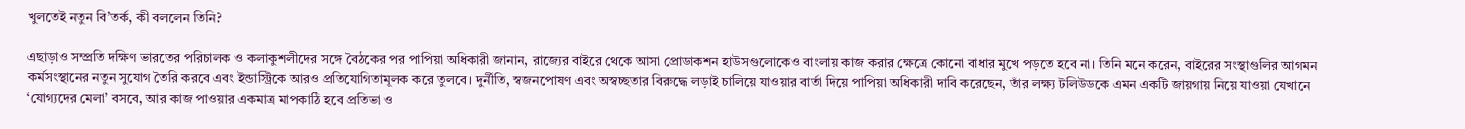খুলতেই নতুন বি’তর্ক, কী বললেন তিনি?

এছাড়াও সম্প্রতি দক্ষিণ ভারতের পরিচালক ও কলাকুশলীদের সঙ্গে বৈঠকের পর পাপিয়া অধিকারী জানান, রাজ্যের বাইরে থেকে আসা প্রোডাকশন হাউসগুলোকেও বাংলায় কাজ করার ক্ষেত্রে কোনো বাধার মুখে পড়তে হবে না। তিনি মনে করেন, বাইরের সংস্থাগুলির আগমন কর্মসংস্থানের নতুন সুযোগ তৈরি করবে এবং ইন্ডাস্ট্রিকে আরও প্রতিযোগিতামূলক করে তুলবে। দুর্নীতি, স্বজনপোষণ এবং অস্বচ্ছতার বিরুদ্ধে লড়াই চালিয়ে যাওয়ার বার্তা দিয়ে পাপিয়া অধিকারী দাবি করেছেন, তাঁর লক্ষ্য টলিউডকে এমন একটি জায়গায় নিয়ে যাওয়া যেখানে ‘যোগ্যদের মেলা’ বসবে, আর কাজ পাওয়ার একমাত্র মাপকাঠি হবে প্রতিভা ও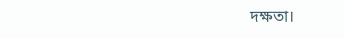দক্ষতা।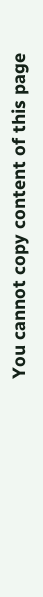You cannot copy content of this page